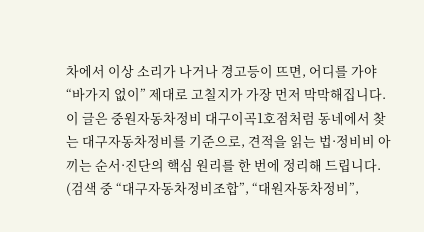차에서 이상 소리가 나거나 경고등이 뜨면, 어디를 가야 “바가지 없이” 제대로 고칠지가 가장 먼저 막막해집니다. 이 글은 중원자동차정비 대구이곡1호점처럼 동네에서 찾는 대구자동차정비를 기준으로, 견적을 읽는 법·정비비 아끼는 순서·진단의 핵심 원리를 한 번에 정리해 드립니다. (검색 중 “대구자동차정비조합”, “대원자동차정비”,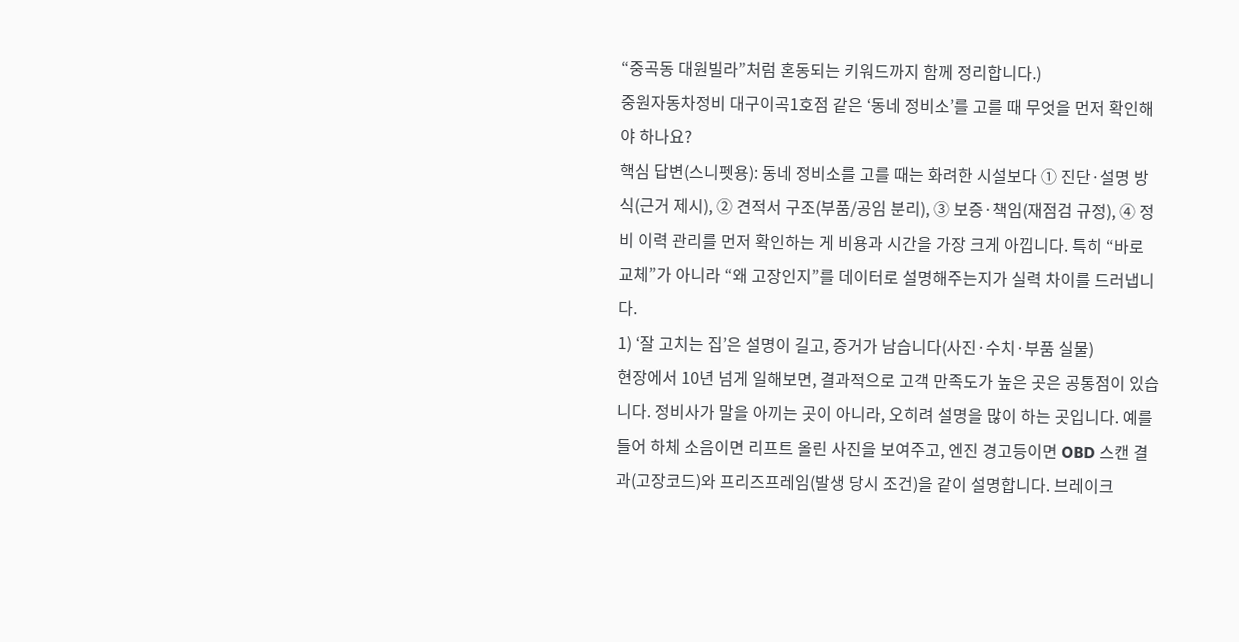“중곡동 대원빌라”처럼 혼동되는 키워드까지 함께 정리합니다.)
중원자동차정비 대구이곡1호점 같은 ‘동네 정비소’를 고를 때 무엇을 먼저 확인해야 하나요?
핵심 답변(스니펫용): 동네 정비소를 고를 때는 화려한 시설보다 ① 진단·설명 방식(근거 제시), ② 견적서 구조(부품/공임 분리), ③ 보증·책임(재점검 규정), ④ 정비 이력 관리를 먼저 확인하는 게 비용과 시간을 가장 크게 아낍니다. 특히 “바로 교체”가 아니라 “왜 고장인지”를 데이터로 설명해주는지가 실력 차이를 드러냅니다.
1) ‘잘 고치는 집’은 설명이 길고, 증거가 남습니다(사진·수치·부품 실물)
현장에서 10년 넘게 일해보면, 결과적으로 고객 만족도가 높은 곳은 공통점이 있습니다. 정비사가 말을 아끼는 곳이 아니라, 오히려 설명을 많이 하는 곳입니다. 예를 들어 하체 소음이면 리프트 올린 사진을 보여주고, 엔진 경고등이면 OBD 스캔 결과(고장코드)와 프리즈프레임(발생 당시 조건)을 같이 설명합니다. 브레이크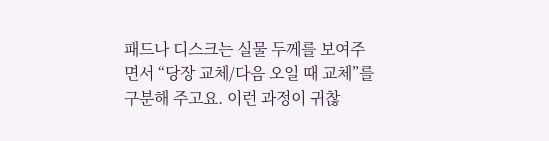패드나 디스크는 실물 두께를 보여주면서 “당장 교체/다음 오일 때 교체”를 구분해 주고요. 이런 과정이 귀찮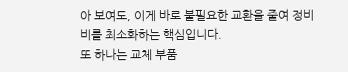아 보여도, 이게 바로 불필요한 교환을 줄여 정비비를 최소화하는 핵심입니다.
또 하나는 교체 부품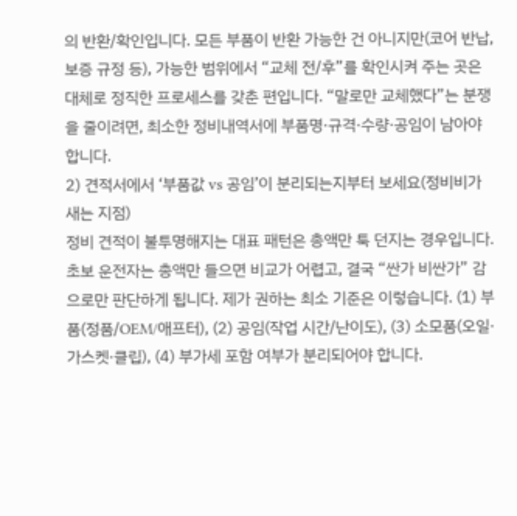의 반환/확인입니다. 모든 부품이 반환 가능한 건 아니지만(코어 반납, 보증 규정 등), 가능한 범위에서 “교체 전/후”를 확인시켜 주는 곳은 대체로 정직한 프로세스를 갖춘 편입니다. “말로만 교체했다”는 분쟁을 줄이려면, 최소한 정비내역서에 부품명·규격·수량·공임이 남아야 합니다.
2) 견적서에서 ‘부품값 vs 공임’이 분리되는지부터 보세요(정비비가 새는 지점)
정비 견적이 불투명해지는 대표 패턴은 총액만 툭 던지는 경우입니다. 초보 운전자는 총액만 들으면 비교가 어렵고, 결국 “싼가 비싼가” 감으로만 판단하게 됩니다. 제가 권하는 최소 기준은 이렇습니다. (1) 부품(정품/OEM/애프터), (2) 공임(작업 시간/난이도), (3) 소모품(오일·가스켓·클립), (4) 부가세 포함 여부가 분리되어야 합니다.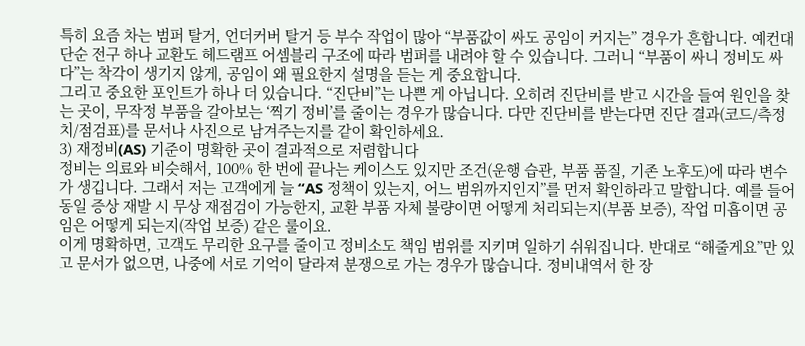특히 요즘 차는 범퍼 탈거, 언더커버 탈거 등 부수 작업이 많아 “부품값이 싸도 공임이 커지는” 경우가 흔합니다. 예컨대 단순 전구 하나 교환도 헤드램프 어셈블리 구조에 따라 범퍼를 내려야 할 수 있습니다. 그러니 “부품이 싸니 정비도 싸다”는 착각이 생기지 않게, 공임이 왜 필요한지 설명을 듣는 게 중요합니다.
그리고 중요한 포인트가 하나 더 있습니다. “진단비”는 나쁜 게 아닙니다. 오히려 진단비를 받고 시간을 들여 원인을 찾는 곳이, 무작정 부품을 갈아보는 ‘찍기 정비’를 줄이는 경우가 많습니다. 다만 진단비를 받는다면 진단 결과(코드/측정치/점검표)를 문서나 사진으로 남겨주는지를 같이 확인하세요.
3) 재정비(AS) 기준이 명확한 곳이 결과적으로 저렴합니다
정비는 의료와 비슷해서, 100% 한 번에 끝나는 케이스도 있지만 조건(운행 습관, 부품 품질, 기존 노후도)에 따라 변수가 생깁니다. 그래서 저는 고객에게 늘 “AS 정책이 있는지, 어느 범위까지인지”를 먼저 확인하라고 말합니다. 예를 들어 동일 증상 재발 시 무상 재점검이 가능한지, 교환 부품 자체 불량이면 어떻게 처리되는지(부품 보증), 작업 미흡이면 공임은 어떻게 되는지(작업 보증) 같은 룰이요.
이게 명확하면, 고객도 무리한 요구를 줄이고 정비소도 책임 범위를 지키며 일하기 쉬워집니다. 반대로 “해줄게요”만 있고 문서가 없으면, 나중에 서로 기억이 달라져 분쟁으로 가는 경우가 많습니다. 정비내역서 한 장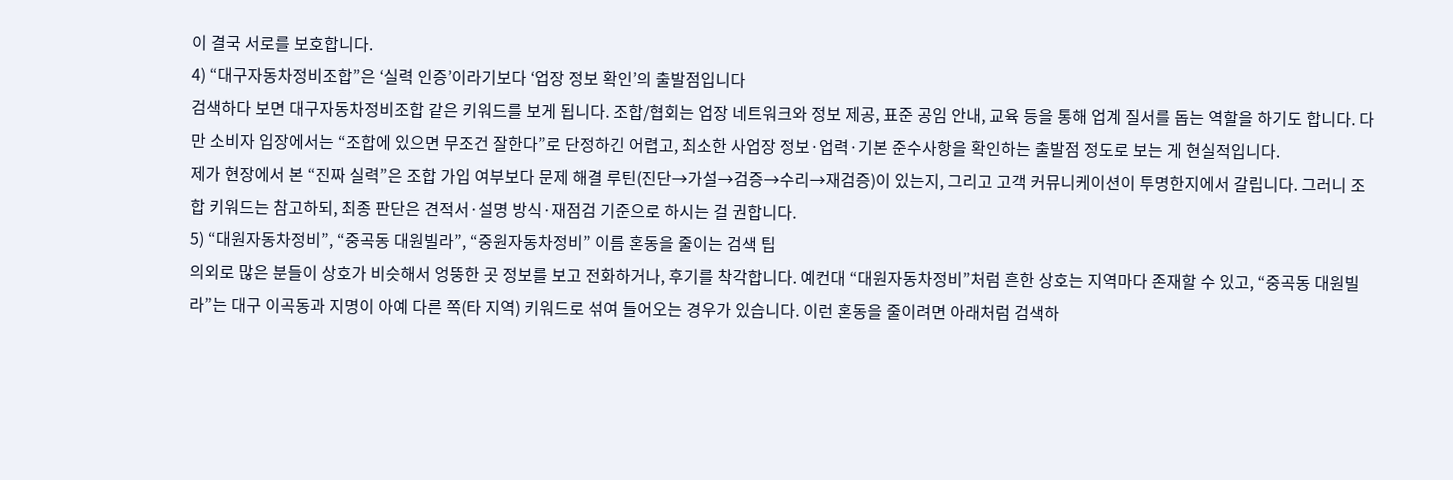이 결국 서로를 보호합니다.
4) “대구자동차정비조합”은 ‘실력 인증’이라기보다 ‘업장 정보 확인’의 출발점입니다
검색하다 보면 대구자동차정비조합 같은 키워드를 보게 됩니다. 조합/협회는 업장 네트워크와 정보 제공, 표준 공임 안내, 교육 등을 통해 업계 질서를 돕는 역할을 하기도 합니다. 다만 소비자 입장에서는 “조합에 있으면 무조건 잘한다”로 단정하긴 어렵고, 최소한 사업장 정보·업력·기본 준수사항을 확인하는 출발점 정도로 보는 게 현실적입니다.
제가 현장에서 본 “진짜 실력”은 조합 가입 여부보다 문제 해결 루틴(진단→가설→검증→수리→재검증)이 있는지, 그리고 고객 커뮤니케이션이 투명한지에서 갈립니다. 그러니 조합 키워드는 참고하되, 최종 판단은 견적서·설명 방식·재점검 기준으로 하시는 걸 권합니다.
5) “대원자동차정비”, “중곡동 대원빌라”, “중원자동차정비” 이름 혼동을 줄이는 검색 팁
의외로 많은 분들이 상호가 비슷해서 엉뚱한 곳 정보를 보고 전화하거나, 후기를 착각합니다. 예컨대 “대원자동차정비”처럼 흔한 상호는 지역마다 존재할 수 있고, “중곡동 대원빌라”는 대구 이곡동과 지명이 아예 다른 쪽(타 지역) 키워드로 섞여 들어오는 경우가 있습니다. 이런 혼동을 줄이려면 아래처럼 검색하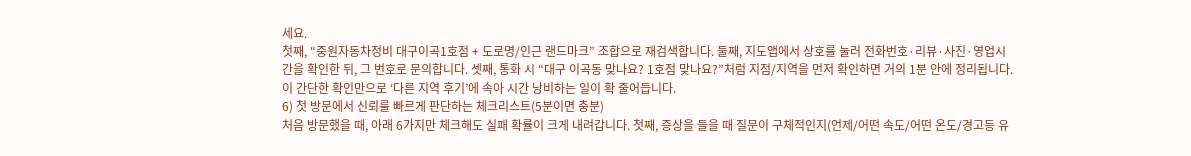세요.
첫째, “중원자동차정비 대구이곡1호점 + 도로명/인근 랜드마크” 조합으로 재검색합니다. 둘째, 지도앱에서 상호를 눌러 전화번호·리뷰·사진·영업시간을 확인한 뒤, 그 번호로 문의합니다. 셋째, 통화 시 “대구 이곡동 맞나요? 1호점 맞나요?”처럼 지점/지역을 먼저 확인하면 거의 1분 안에 정리됩니다. 이 간단한 확인만으로 ‘다른 지역 후기’에 속아 시간 낭비하는 일이 확 줄어듭니다.
6) 첫 방문에서 신뢰를 빠르게 판단하는 체크리스트(5분이면 충분)
처음 방문했을 때, 아래 6가지만 체크해도 실패 확률이 크게 내려갑니다. 첫째, 증상을 들을 때 질문이 구체적인지(언제/어떤 속도/어떤 온도/경고등 유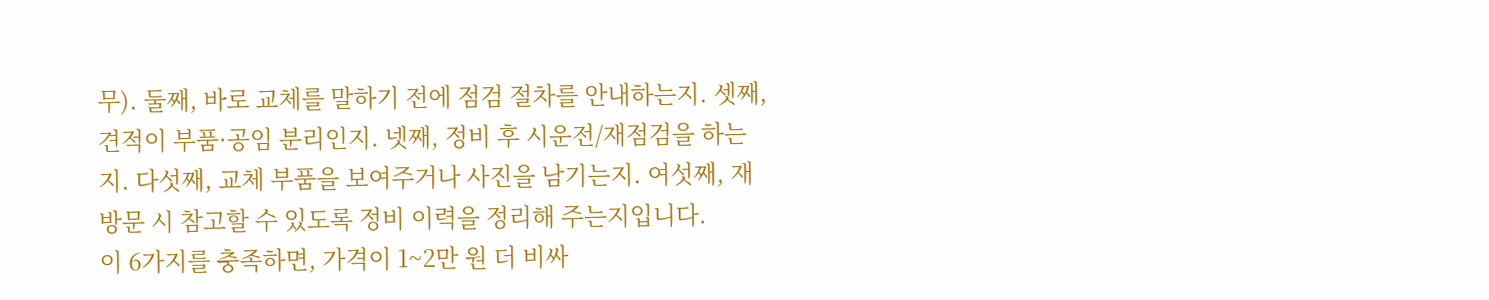무). 둘째, 바로 교체를 말하기 전에 점검 절차를 안내하는지. 셋째, 견적이 부품·공임 분리인지. 넷째, 정비 후 시운전/재점검을 하는지. 다섯째, 교체 부품을 보여주거나 사진을 남기는지. 여섯째, 재방문 시 참고할 수 있도록 정비 이력을 정리해 주는지입니다.
이 6가지를 충족하면, 가격이 1~2만 원 더 비싸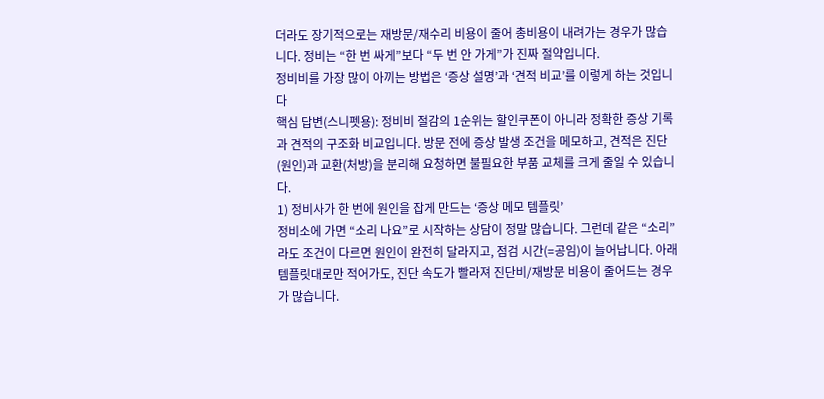더라도 장기적으로는 재방문/재수리 비용이 줄어 총비용이 내려가는 경우가 많습니다. 정비는 “한 번 싸게”보다 “두 번 안 가게”가 진짜 절약입니다.
정비비를 가장 많이 아끼는 방법은 ‘증상 설명’과 ‘견적 비교’를 이렇게 하는 것입니다
핵심 답변(스니펫용): 정비비 절감의 1순위는 할인쿠폰이 아니라 정확한 증상 기록과 견적의 구조화 비교입니다. 방문 전에 증상 발생 조건을 메모하고, 견적은 진단(원인)과 교환(처방)을 분리해 요청하면 불필요한 부품 교체를 크게 줄일 수 있습니다.
1) 정비사가 한 번에 원인을 잡게 만드는 ‘증상 메모 템플릿’
정비소에 가면 “소리 나요”로 시작하는 상담이 정말 많습니다. 그런데 같은 “소리”라도 조건이 다르면 원인이 완전히 달라지고, 점검 시간(=공임)이 늘어납니다. 아래 템플릿대로만 적어가도, 진단 속도가 빨라져 진단비/재방문 비용이 줄어드는 경우가 많습니다.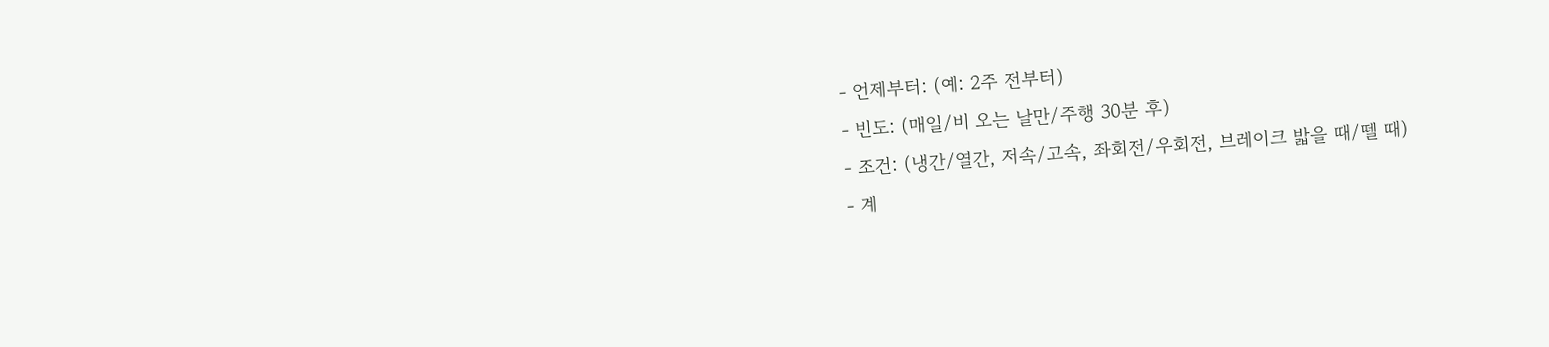- 언제부터: (예: 2주 전부터)
- 빈도: (매일/비 오는 날만/주행 30분 후)
- 조건: (냉간/열간, 저속/고속, 좌회전/우회전, 브레이크 밟을 때/뗄 때)
- 계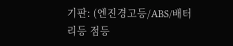기판: (엔진경고등/ABS/배터리등 점등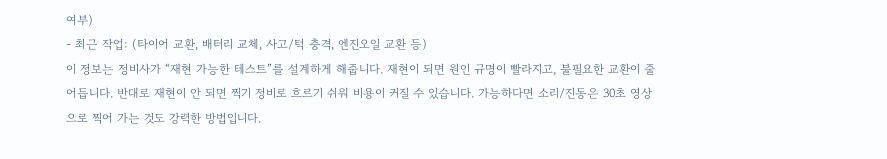여부)
- 최근 작업: (타이어 교환, 배터리 교체, 사고/턱 충격, 엔진오일 교환 등)
이 정보는 정비사가 “재현 가능한 테스트”를 설계하게 해줍니다. 재현이 되면 원인 규명이 빨라지고, 불필요한 교환이 줄어듭니다. 반대로 재현이 안 되면 찍기 정비로 흐르기 쉬워 비용이 커질 수 있습니다. 가능하다면 소리/진동은 30초 영상으로 찍어 가는 것도 강력한 방법입니다.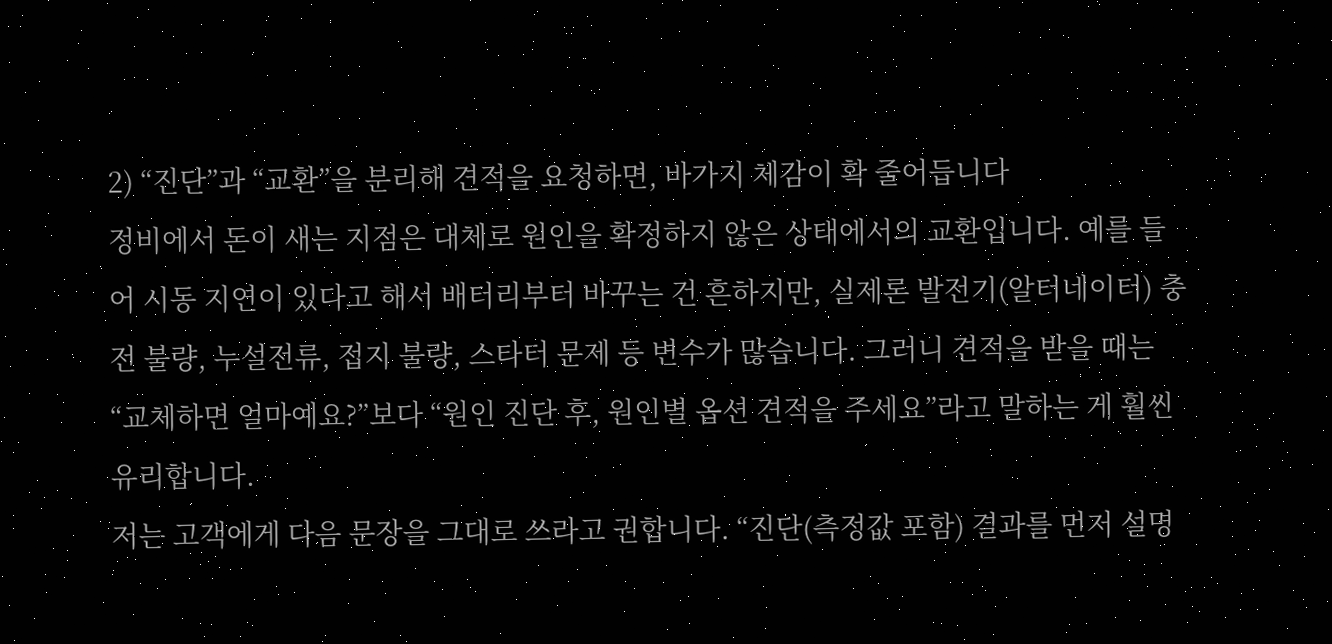2) “진단”과 “교환”을 분리해 견적을 요청하면, 바가지 체감이 확 줄어듭니다
정비에서 돈이 새는 지점은 대체로 원인을 확정하지 않은 상태에서의 교환입니다. 예를 들어 시동 지연이 있다고 해서 배터리부터 바꾸는 건 흔하지만, 실제론 발전기(알터네이터) 충전 불량, 누설전류, 접지 불량, 스타터 문제 등 변수가 많습니다. 그러니 견적을 받을 때는 “교체하면 얼마예요?”보다 “원인 진단 후, 원인별 옵션 견적을 주세요”라고 말하는 게 훨씬 유리합니다.
저는 고객에게 다음 문장을 그대로 쓰라고 권합니다. “진단(측정값 포함) 결과를 먼저 설명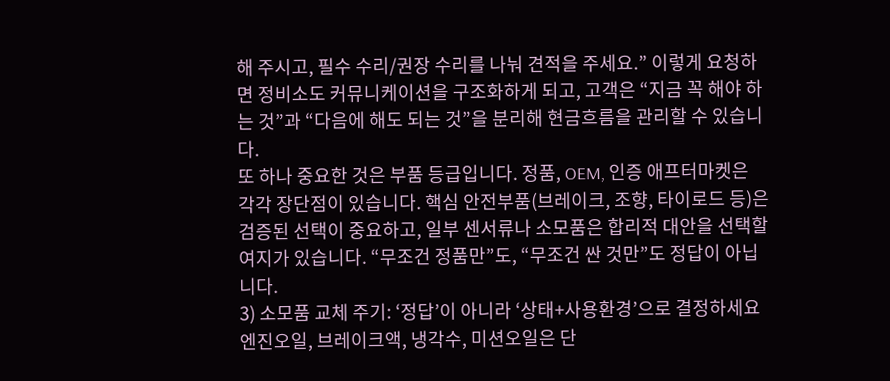해 주시고, 필수 수리/권장 수리를 나눠 견적을 주세요.” 이렇게 요청하면 정비소도 커뮤니케이션을 구조화하게 되고, 고객은 “지금 꼭 해야 하는 것”과 “다음에 해도 되는 것”을 분리해 현금흐름을 관리할 수 있습니다.
또 하나 중요한 것은 부품 등급입니다. 정품, OEM, 인증 애프터마켓은 각각 장단점이 있습니다. 핵심 안전부품(브레이크, 조향, 타이로드 등)은 검증된 선택이 중요하고, 일부 센서류나 소모품은 합리적 대안을 선택할 여지가 있습니다. “무조건 정품만”도, “무조건 싼 것만”도 정답이 아닙니다.
3) 소모품 교체 주기: ‘정답’이 아니라 ‘상태+사용환경’으로 결정하세요
엔진오일, 브레이크액, 냉각수, 미션오일은 단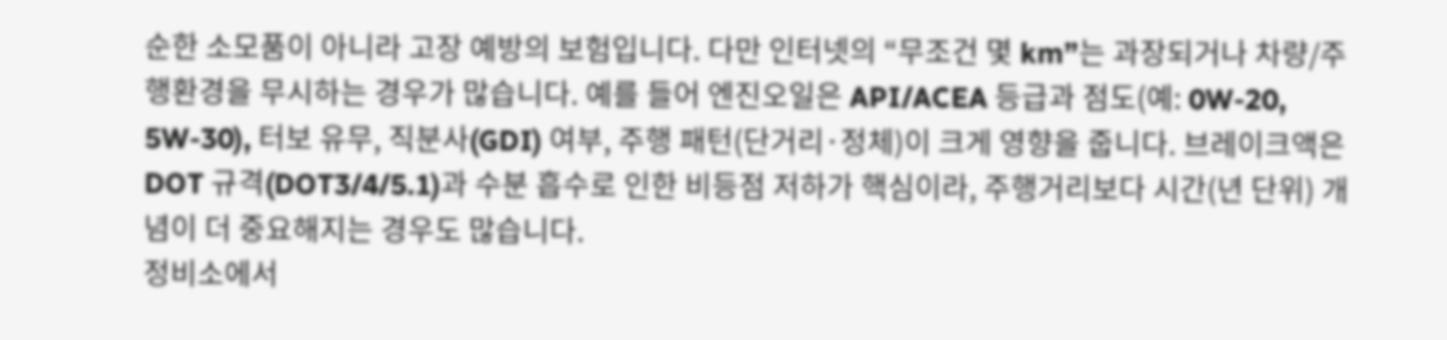순한 소모품이 아니라 고장 예방의 보험입니다. 다만 인터넷의 “무조건 몇 km”는 과장되거나 차량/주행환경을 무시하는 경우가 많습니다. 예를 들어 엔진오일은 API/ACEA 등급과 점도(예: 0W-20, 5W-30), 터보 유무, 직분사(GDI) 여부, 주행 패턴(단거리·정체)이 크게 영향을 줍니다. 브레이크액은 DOT 규격(DOT3/4/5.1)과 수분 흡수로 인한 비등점 저하가 핵심이라, 주행거리보다 시간(년 단위) 개념이 더 중요해지는 경우도 많습니다.
정비소에서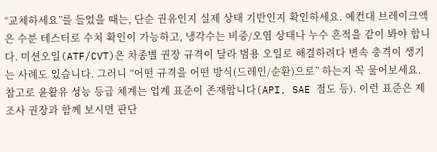“교체하세요”를 들었을 때는, 단순 권유인지 실제 상태 기반인지 확인하세요. 예컨대 브레이크액은 수분 테스터로 수치 확인이 가능하고, 냉각수는 비중/오염 상태나 누수 흔적을 같이 봐야 합니다. 미션오일(ATF/CVT)은 차종별 권장 규격이 달라 범용 오일로 해결하려다 변속 충격이 생기는 사례도 있습니다. 그러니 “어떤 규격을 어떤 방식(드레인/순환)으로” 하는지 꼭 물어보세요.
참고로 윤활유 성능 등급 체계는 업계 표준이 존재합니다(API, SAE 점도 등). 이런 표준은 제조사 권장과 함께 보시면 판단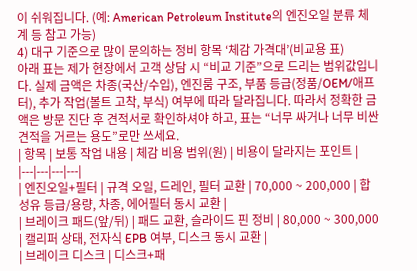이 쉬워집니다. (예: American Petroleum Institute의 엔진오일 분류 체계 등 참고 가능)
4) 대구 기준으로 많이 문의하는 정비 항목 ‘체감 가격대’(비교용 표)
아래 표는 제가 현장에서 고객 상담 시 “비교 기준”으로 드리는 범위값입니다. 실제 금액은 차종(국산/수입), 엔진룸 구조, 부품 등급(정품/OEM/애프터), 추가 작업(볼트 고착, 부식) 여부에 따라 달라집니다. 따라서 정확한 금액은 방문 진단 후 견적서로 확인하셔야 하고, 표는 “너무 싸거나 너무 비싼 견적을 거르는 용도”로만 쓰세요.
| 항목 | 보통 작업 내용 | 체감 비용 범위(원) | 비용이 달라지는 포인트 |
|---|---|---|---|
| 엔진오일+필터 | 규격 오일, 드레인, 필터 교환 | 70,000 ~ 200,000 | 합성유 등급/용량, 차종, 에어필터 동시 교환 |
| 브레이크 패드(앞/뒤) | 패드 교환, 슬라이드 핀 정비 | 80,000 ~ 300,000 | 캘리퍼 상태, 전자식 EPB 여부, 디스크 동시 교환 |
| 브레이크 디스크 | 디스크+패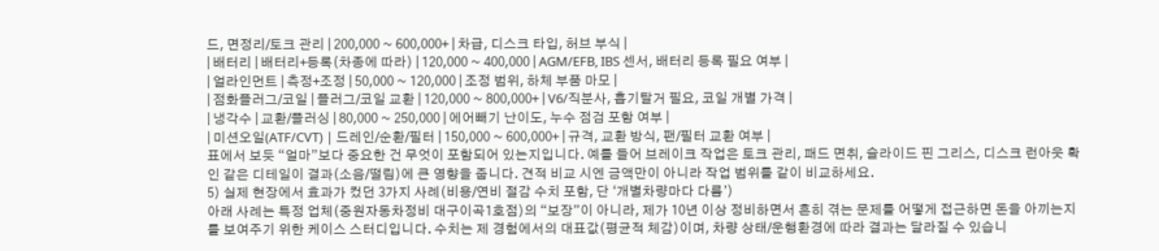드, 면정리/토크 관리 | 200,000 ~ 600,000+ | 차급, 디스크 타입, 허브 부식 |
| 배터리 | 배터리+등록(차종에 따라) | 120,000 ~ 400,000 | AGM/EFB, IBS 센서, 배터리 등록 필요 여부 |
| 얼라인먼트 | 측정+조정 | 50,000 ~ 120,000 | 조정 범위, 하체 부품 마모 |
| 점화플러그/코일 | 플러그/코일 교환 | 120,000 ~ 800,000+ | V6/직분사, 흡기탈거 필요, 코일 개별 가격 |
| 냉각수 | 교환/플러싱 | 80,000 ~ 250,000 | 에어빼기 난이도, 누수 점검 포함 여부 |
| 미션오일(ATF/CVT) | 드레인/순환/필터 | 150,000 ~ 600,000+ | 규격, 교환 방식, 팬/필터 교환 여부 |
표에서 보듯 “얼마”보다 중요한 건 무엇이 포함되어 있는지입니다. 예를 들어 브레이크 작업은 토크 관리, 패드 면취, 슬라이드 핀 그리스, 디스크 런아웃 확인 같은 디테일이 결과(소음/떨림)에 큰 영향을 줍니다. 견적 비교 시엔 금액만이 아니라 작업 범위를 같이 비교하세요.
5) 실제 현장에서 효과가 컸던 3가지 사례(비용/연비 절감 수치 포함, 단 ‘개별차량마다 다름’)
아래 사례는 특정 업체(중원자동차정비 대구이곡1호점)의 “보장”이 아니라, 제가 10년 이상 정비하면서 흔히 겪는 문제를 어떻게 접근하면 돈을 아끼는지를 보여주기 위한 케이스 스터디입니다. 수치는 제 경험에서의 대표값(평균적 체감)이며, 차량 상태/운행환경에 따라 결과는 달라질 수 있습니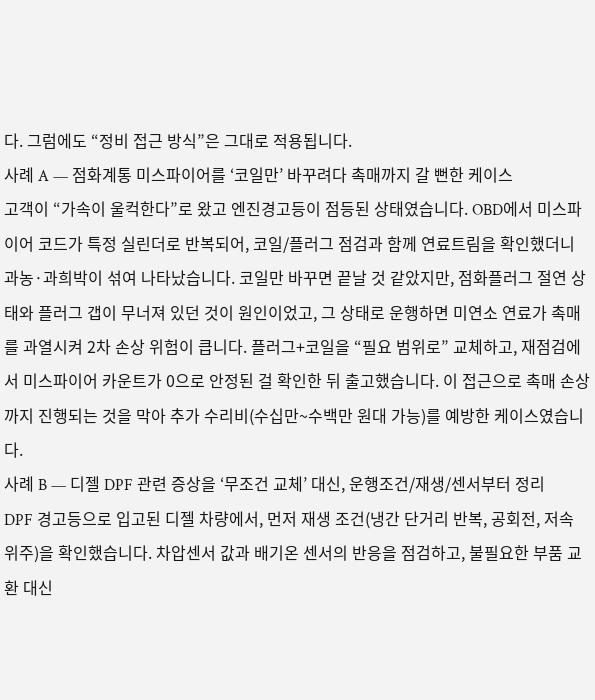다. 그럼에도 “정비 접근 방식”은 그대로 적용됩니다.
사례 A — 점화계통 미스파이어를 ‘코일만’ 바꾸려다 촉매까지 갈 뻔한 케이스
고객이 “가속이 울컥한다”로 왔고 엔진경고등이 점등된 상태였습니다. OBD에서 미스파이어 코드가 특정 실린더로 반복되어, 코일/플러그 점검과 함께 연료트림을 확인했더니 과농·과희박이 섞여 나타났습니다. 코일만 바꾸면 끝날 것 같았지만, 점화플러그 절연 상태와 플러그 갭이 무너져 있던 것이 원인이었고, 그 상태로 운행하면 미연소 연료가 촉매를 과열시켜 2차 손상 위험이 큽니다. 플러그+코일을 “필요 범위로” 교체하고, 재점검에서 미스파이어 카운트가 0으로 안정된 걸 확인한 뒤 출고했습니다. 이 접근으로 촉매 손상까지 진행되는 것을 막아 추가 수리비(수십만~수백만 원대 가능)를 예방한 케이스였습니다.
사례 B — 디젤 DPF 관련 증상을 ‘무조건 교체’ 대신, 운행조건/재생/센서부터 정리
DPF 경고등으로 입고된 디젤 차량에서, 먼저 재생 조건(냉간 단거리 반복, 공회전, 저속 위주)을 확인했습니다. 차압센서 값과 배기온 센서의 반응을 점검하고, 불필요한 부품 교환 대신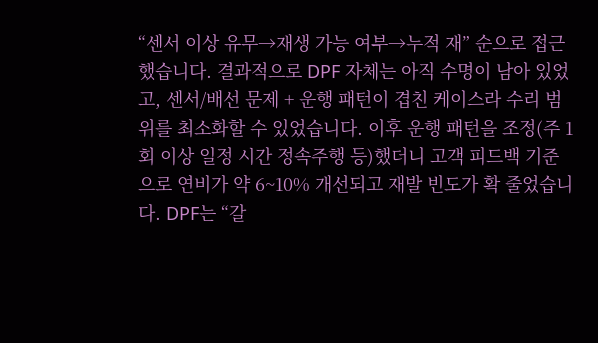“센서 이상 유무→재생 가능 여부→누적 재” 순으로 접근했습니다. 결과적으로 DPF 자체는 아직 수명이 남아 있었고, 센서/배선 문제 + 운행 패턴이 겹친 케이스라 수리 범위를 최소화할 수 있었습니다. 이후 운행 패턴을 조정(주 1회 이상 일정 시간 정속주행 등)했더니 고객 피드백 기준으로 연비가 약 6~10% 개선되고 재발 빈도가 확 줄었습니다. DPF는 “갈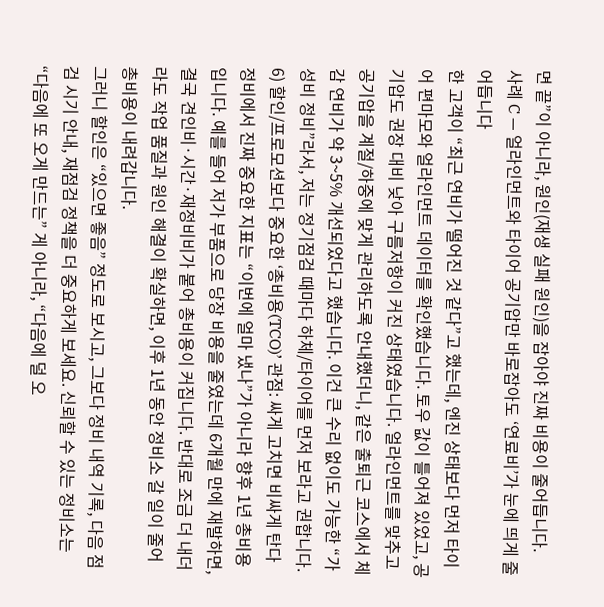면 끝”이 아니라, 원인(재생 실패 원인)을 잡아야 진짜 비용이 줄어듭니다.
사례 C — 얼라인먼트와 타이어 공기압만 바로잡아도 ‘연료비’가 눈에 띄게 줄어듭니다
한 고객이 “최근 연비가 떨어진 것 같다”고 했는데, 엔진 상태보다 먼저 타이어 편마모와 얼라인먼트 데이터를 확인했습니다. 토우 값이 틀어져 있었고, 공기압도 권장 대비 낮아 구름저항이 커진 상태였습니다. 얼라인먼트를 맞추고 공기압을 계절/하중에 맞게 관리하도록 안내했더니, 같은 출퇴근 코스에서 체감 연비가 약 3~5% 개선되었다고 했습니다. 이건 큰 수리 없이도 가능한 “가성비 정비”라서, 저는 정기점검 때마다 하체/타이어를 먼저 보라고 권합니다.
6) 할인/프로모션보다 중요한 ‘총비용(TCO)’ 관점: 싸게 고치면 비싸게 탄다
정비에서 진짜 중요한 지표는 “이번에 얼마 냈나”가 아니라 향후 1년 총비용입니다. 예를 들어 저가 부품으로 당장 비용을 줄였는데 6개월 만에 재발하면, 결국 견인비·시간·재정비비가 붙어 총비용이 커집니다. 반대로 조금 더 내더라도 작업 품질과 원인 해결이 확실하면, 이후 1년 동안 정비소 갈 일이 줄어 총비용이 내려갑니다.
그러니 할인은 “있으면 좋음” 정도로 보시고, 그보다 정비 내역 기록, 다음 점검 시기 안내, 재점검 정책을 더 중요하게 보세요. 신뢰할 수 있는 정비소는 “다음에 또 오게 만드는” 게 아니라, “다음에 덜 오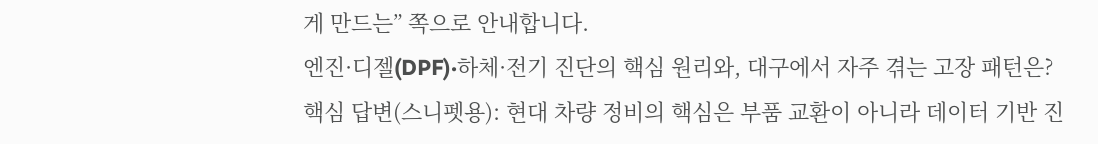게 만드는” 쪽으로 안내합니다.
엔진·디젤(DPF)·하체·전기 진단의 핵심 원리와, 대구에서 자주 겪는 고장 패턴은?
핵심 답변(스니펫용): 현대 차량 정비의 핵심은 부품 교환이 아니라 데이터 기반 진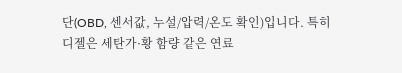단(OBD, 센서값, 누설/압력/온도 확인)입니다. 특히 디젤은 세탄가·황 함량 같은 연료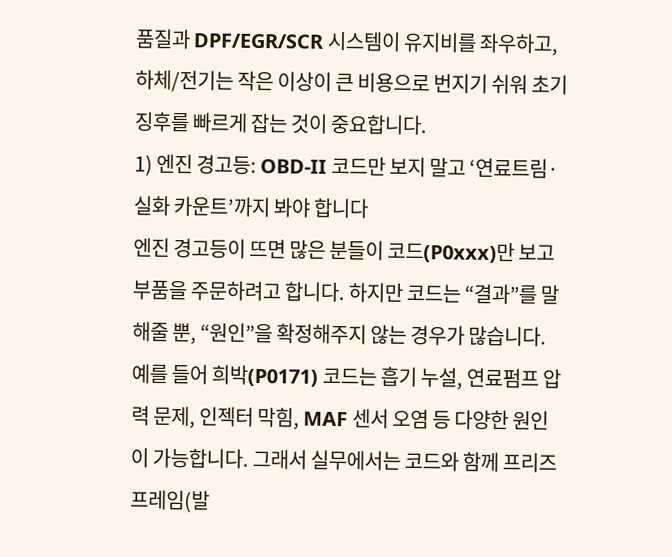품질과 DPF/EGR/SCR 시스템이 유지비를 좌우하고, 하체/전기는 작은 이상이 큰 비용으로 번지기 쉬워 초기 징후를 빠르게 잡는 것이 중요합니다.
1) 엔진 경고등: OBD-II 코드만 보지 말고 ‘연료트림·실화 카운트’까지 봐야 합니다
엔진 경고등이 뜨면 많은 분들이 코드(P0xxx)만 보고 부품을 주문하려고 합니다. 하지만 코드는 “결과”를 말해줄 뿐, “원인”을 확정해주지 않는 경우가 많습니다. 예를 들어 희박(P0171) 코드는 흡기 누설, 연료펌프 압력 문제, 인젝터 막힘, MAF 센서 오염 등 다양한 원인이 가능합니다. 그래서 실무에서는 코드와 함께 프리즈프레임(발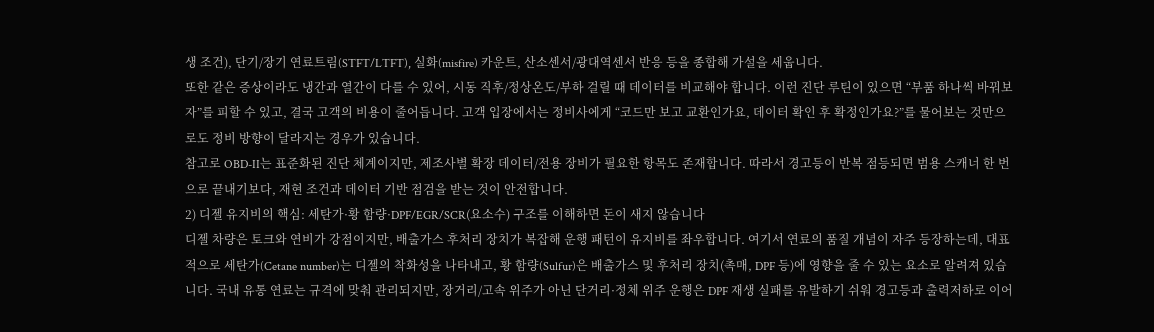생 조건), 단기/장기 연료트림(STFT/LTFT), 실화(misfire) 카운트, 산소센서/광대역센서 반응 등을 종합해 가설을 세웁니다.
또한 같은 증상이라도 냉간과 열간이 다를 수 있어, 시동 직후/정상온도/부하 걸릴 때 데이터를 비교해야 합니다. 이런 진단 루틴이 있으면 “부품 하나씩 바꿔보자”를 피할 수 있고, 결국 고객의 비용이 줄어듭니다. 고객 입장에서는 정비사에게 “코드만 보고 교환인가요, 데이터 확인 후 확정인가요?”를 물어보는 것만으로도 정비 방향이 달라지는 경우가 있습니다.
참고로 OBD-II는 표준화된 진단 체계이지만, 제조사별 확장 데이터/전용 장비가 필요한 항목도 존재합니다. 따라서 경고등이 반복 점등되면 범용 스캐너 한 번으로 끝내기보다, 재현 조건과 데이터 기반 점검을 받는 것이 안전합니다.
2) 디젤 유지비의 핵심: 세탄가·황 함량·DPF/EGR/SCR(요소수) 구조를 이해하면 돈이 새지 않습니다
디젤 차량은 토크와 연비가 강점이지만, 배출가스 후처리 장치가 복잡해 운행 패턴이 유지비를 좌우합니다. 여기서 연료의 품질 개념이 자주 등장하는데, 대표적으로 세탄가(Cetane number)는 디젤의 착화성을 나타내고, 황 함량(Sulfur)은 배출가스 및 후처리 장치(촉매, DPF 등)에 영향을 줄 수 있는 요소로 알려져 있습니다. 국내 유통 연료는 규격에 맞춰 관리되지만, 장거리/고속 위주가 아닌 단거리·정체 위주 운행은 DPF 재생 실패를 유발하기 쉬워 경고등과 출력저하로 이어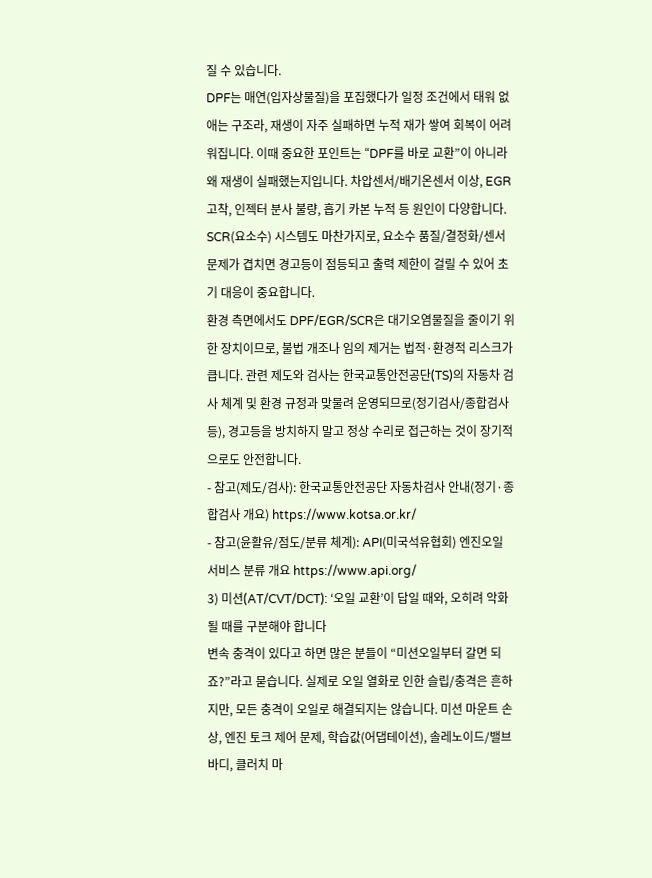질 수 있습니다.
DPF는 매연(입자상물질)을 포집했다가 일정 조건에서 태워 없애는 구조라, 재생이 자주 실패하면 누적 재가 쌓여 회복이 어려워집니다. 이때 중요한 포인트는 “DPF를 바로 교환”이 아니라 왜 재생이 실패했는지입니다. 차압센서/배기온센서 이상, EGR 고착, 인젝터 분사 불량, 흡기 카본 누적 등 원인이 다양합니다. SCR(요소수) 시스템도 마찬가지로, 요소수 품질/결정화/센서 문제가 겹치면 경고등이 점등되고 출력 제한이 걸릴 수 있어 초기 대응이 중요합니다.
환경 측면에서도 DPF/EGR/SCR은 대기오염물질을 줄이기 위한 장치이므로, 불법 개조나 임의 제거는 법적·환경적 리스크가 큽니다. 관련 제도와 검사는 한국교통안전공단(TS)의 자동차 검사 체계 및 환경 규정과 맞물려 운영되므로(정기검사/종합검사 등), 경고등을 방치하지 말고 정상 수리로 접근하는 것이 장기적으로도 안전합니다.
- 참고(제도/검사): 한국교통안전공단 자동차검사 안내(정기·종합검사 개요) https://www.kotsa.or.kr/
- 참고(윤활유/점도/분류 체계): API(미국석유협회) 엔진오일 서비스 분류 개요 https://www.api.org/
3) 미션(AT/CVT/DCT): ‘오일 교환’이 답일 때와, 오히려 악화될 때를 구분해야 합니다
변속 충격이 있다고 하면 많은 분들이 “미션오일부터 갈면 되죠?”라고 묻습니다. 실제로 오일 열화로 인한 슬립/충격은 흔하지만, 모든 충격이 오일로 해결되지는 않습니다. 미션 마운트 손상, 엔진 토크 제어 문제, 학습값(어댑테이션), 솔레노이드/밸브바디, 클러치 마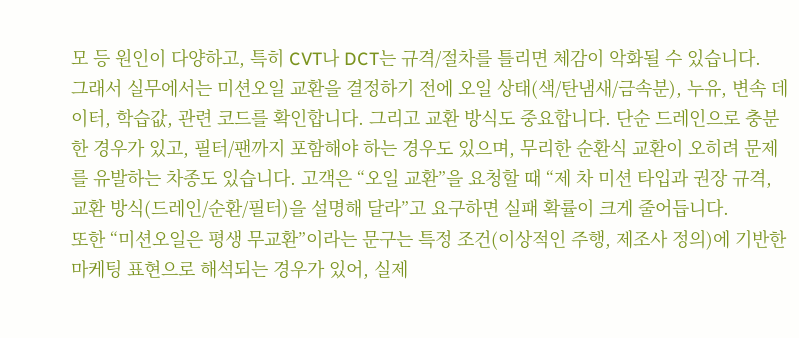모 등 원인이 다양하고, 특히 CVT나 DCT는 규격/절차를 틀리면 체감이 악화될 수 있습니다.
그래서 실무에서는 미션오일 교환을 결정하기 전에 오일 상태(색/탄냄새/금속분), 누유, 변속 데이터, 학습값, 관련 코드를 확인합니다. 그리고 교환 방식도 중요합니다. 단순 드레인으로 충분한 경우가 있고, 필터/팬까지 포함해야 하는 경우도 있으며, 무리한 순환식 교환이 오히려 문제를 유발하는 차종도 있습니다. 고객은 “오일 교환”을 요청할 때 “제 차 미션 타입과 권장 규격, 교환 방식(드레인/순환/필터)을 설명해 달라”고 요구하면 실패 확률이 크게 줄어듭니다.
또한 “미션오일은 평생 무교환”이라는 문구는 특정 조건(이상적인 주행, 제조사 정의)에 기반한 마케팅 표현으로 해석되는 경우가 있어, 실제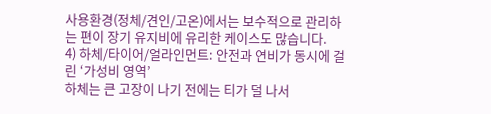사용환경(정체/견인/고온)에서는 보수적으로 관리하는 편이 장기 유지비에 유리한 케이스도 많습니다.
4) 하체/타이어/얼라인먼트: 안전과 연비가 동시에 걸린 ‘가성비 영역’
하체는 큰 고장이 나기 전에는 티가 덜 나서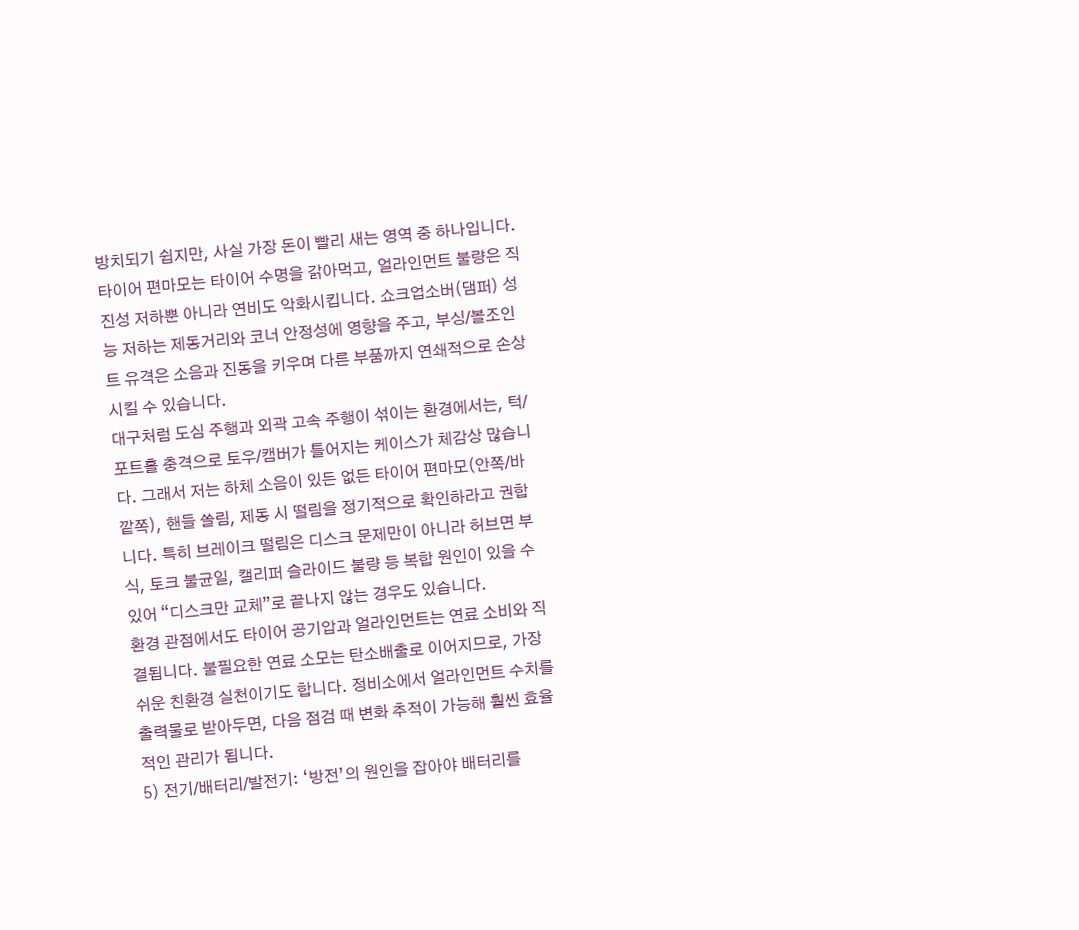방치되기 쉽지만, 사실 가장 돈이 빨리 새는 영역 중 하나입니다. 타이어 편마모는 타이어 수명을 갉아먹고, 얼라인먼트 불량은 직진성 저하뿐 아니라 연비도 악화시킵니다. 쇼크업소버(댐퍼) 성능 저하는 제동거리와 코너 안정성에 영향을 주고, 부싱/볼조인트 유격은 소음과 진동을 키우며 다른 부품까지 연쇄적으로 손상시킬 수 있습니다.
대구처럼 도심 주행과 외곽 고속 주행이 섞이는 환경에서는, 턱/포트홀 충격으로 토우/캠버가 틀어지는 케이스가 체감상 많습니다. 그래서 저는 하체 소음이 있든 없든 타이어 편마모(안쪽/바깥쪽), 핸들 쏠림, 제동 시 떨림을 정기적으로 확인하라고 권합니다. 특히 브레이크 떨림은 디스크 문제만이 아니라 허브면 부식, 토크 불균일, 캘리퍼 슬라이드 불량 등 복합 원인이 있을 수 있어 “디스크만 교체”로 끝나지 않는 경우도 있습니다.
환경 관점에서도 타이어 공기압과 얼라인먼트는 연료 소비와 직결됩니다. 불필요한 연료 소모는 탄소배출로 이어지므로, 가장 쉬운 친환경 실천이기도 합니다. 정비소에서 얼라인먼트 수치를 출력물로 받아두면, 다음 점검 때 변화 추적이 가능해 훨씬 효율적인 관리가 됩니다.
5) 전기/배터리/발전기: ‘방전’의 원인을 잡아야 배터리를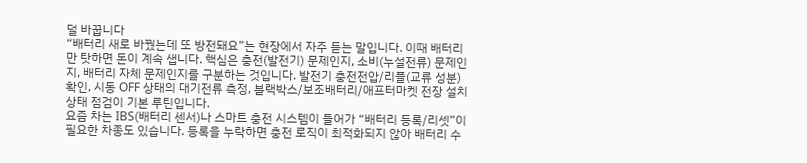덜 바꿉니다
“배터리 새로 바꿨는데 또 방전돼요”는 현장에서 자주 듣는 말입니다. 이때 배터리만 탓하면 돈이 계속 샙니다. 핵심은 충전(발전기) 문제인지, 소비(누설전류) 문제인지, 배터리 자체 문제인지를 구분하는 것입니다. 발전기 충전전압/리플(교류 성분) 확인, 시동 OFF 상태의 대기전류 측정, 블랙박스/보조배터리/애프터마켓 전장 설치 상태 점검이 기본 루틴입니다.
요즘 차는 IBS(배터리 센서)나 스마트 충전 시스템이 들어가 “배터리 등록/리셋”이 필요한 차종도 있습니다. 등록을 누락하면 충전 로직이 최적화되지 않아 배터리 수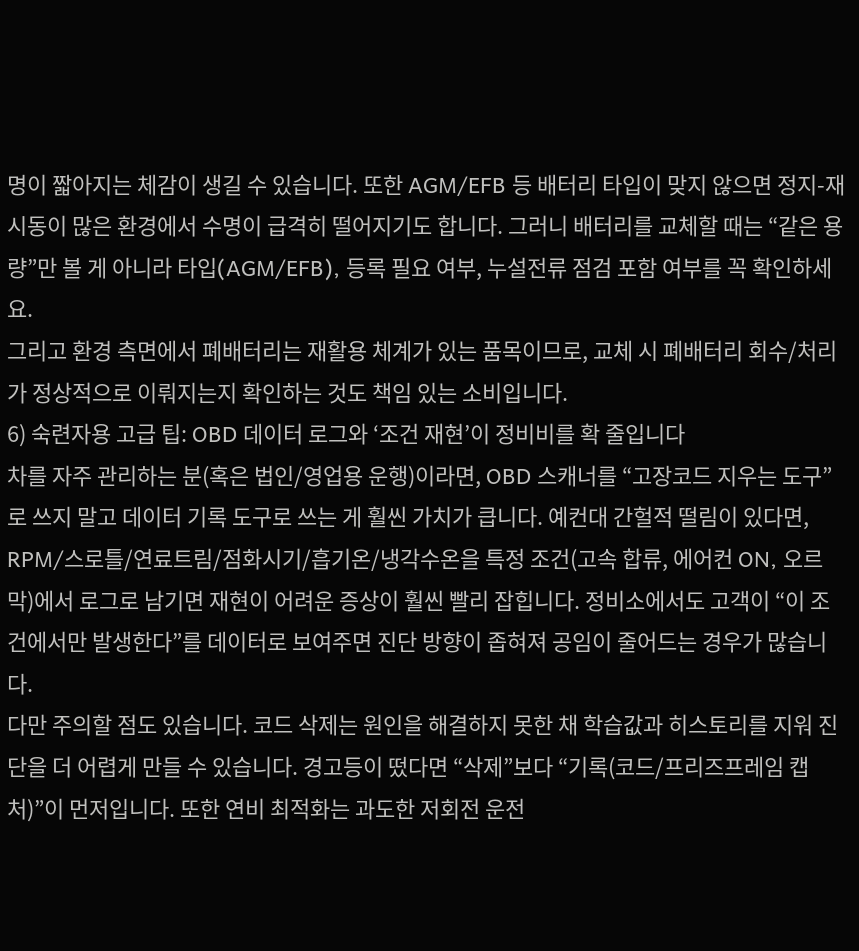명이 짧아지는 체감이 생길 수 있습니다. 또한 AGM/EFB 등 배터리 타입이 맞지 않으면 정지-재시동이 많은 환경에서 수명이 급격히 떨어지기도 합니다. 그러니 배터리를 교체할 때는 “같은 용량”만 볼 게 아니라 타입(AGM/EFB), 등록 필요 여부, 누설전류 점검 포함 여부를 꼭 확인하세요.
그리고 환경 측면에서 폐배터리는 재활용 체계가 있는 품목이므로, 교체 시 폐배터리 회수/처리가 정상적으로 이뤄지는지 확인하는 것도 책임 있는 소비입니다.
6) 숙련자용 고급 팁: OBD 데이터 로그와 ‘조건 재현’이 정비비를 확 줄입니다
차를 자주 관리하는 분(혹은 법인/영업용 운행)이라면, OBD 스캐너를 “고장코드 지우는 도구”로 쓰지 말고 데이터 기록 도구로 쓰는 게 훨씬 가치가 큽니다. 예컨대 간헐적 떨림이 있다면, RPM/스로틀/연료트림/점화시기/흡기온/냉각수온을 특정 조건(고속 합류, 에어컨 ON, 오르막)에서 로그로 남기면 재현이 어려운 증상이 훨씬 빨리 잡힙니다. 정비소에서도 고객이 “이 조건에서만 발생한다”를 데이터로 보여주면 진단 방향이 좁혀져 공임이 줄어드는 경우가 많습니다.
다만 주의할 점도 있습니다. 코드 삭제는 원인을 해결하지 못한 채 학습값과 히스토리를 지워 진단을 더 어렵게 만들 수 있습니다. 경고등이 떴다면 “삭제”보다 “기록(코드/프리즈프레임 캡처)”이 먼저입니다. 또한 연비 최적화는 과도한 저회전 운전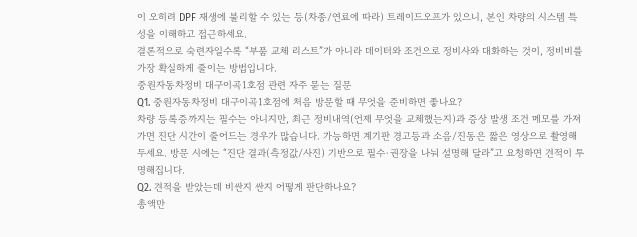이 오히려 DPF 재생에 불리할 수 있는 등(차종/연료에 따라) 트레이드오프가 있으니, 본인 차량의 시스템 특성을 이해하고 접근하세요.
결론적으로 숙련자일수록 “부품 교체 리스트”가 아니라 데이터와 조건으로 정비사와 대화하는 것이, 정비비를 가장 확실하게 줄이는 방법입니다.
중원자동차정비 대구이곡1호점 관련 자주 묻는 질문
Q1. 중원자동차정비 대구이곡1호점에 처음 방문할 때 무엇을 준비하면 좋나요?
차량 등록증까지는 필수는 아니지만, 최근 정비내역(언제 무엇을 교체했는지)과 증상 발생 조건 메모를 가져가면 진단 시간이 줄어드는 경우가 많습니다. 가능하면 계기판 경고등과 소음/진동은 짧은 영상으로 촬영해 두세요. 방문 시에는 “진단 결과(측정값/사진) 기반으로 필수·권장을 나눠 설명해 달라”고 요청하면 견적이 투명해집니다.
Q2. 견적을 받았는데 비싼지 싼지 어떻게 판단하나요?
총액만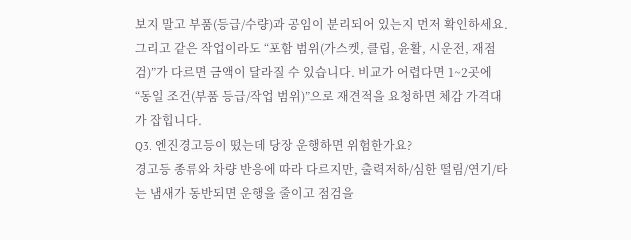보지 말고 부품(등급/수량)과 공임이 분리되어 있는지 먼저 확인하세요. 그리고 같은 작업이라도 “포함 범위(가스켓, 클립, 윤활, 시운전, 재점검)”가 다르면 금액이 달라질 수 있습니다. 비교가 어렵다면 1~2곳에 “동일 조건(부품 등급/작업 범위)”으로 재견적을 요청하면 체감 가격대가 잡힙니다.
Q3. 엔진경고등이 떴는데 당장 운행하면 위험한가요?
경고등 종류와 차량 반응에 따라 다르지만, 출력저하/심한 떨림/연기/타는 냄새가 동반되면 운행을 줄이고 점검을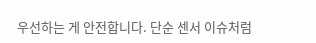우선하는 게 안전합니다. 단순 센서 이슈처럼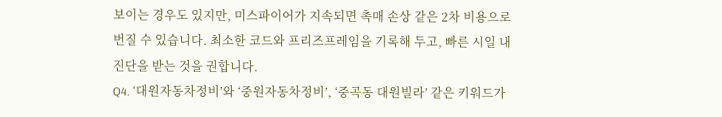보이는 경우도 있지만, 미스파이어가 지속되면 촉매 손상 같은 2차 비용으로 번질 수 있습니다. 최소한 코드와 프리즈프레임을 기록해 두고, 빠른 시일 내 진단을 받는 것을 권합니다.
Q4. ‘대원자동차정비’와 ‘중원자동차정비’, ‘중곡동 대원빌라’ 같은 키워드가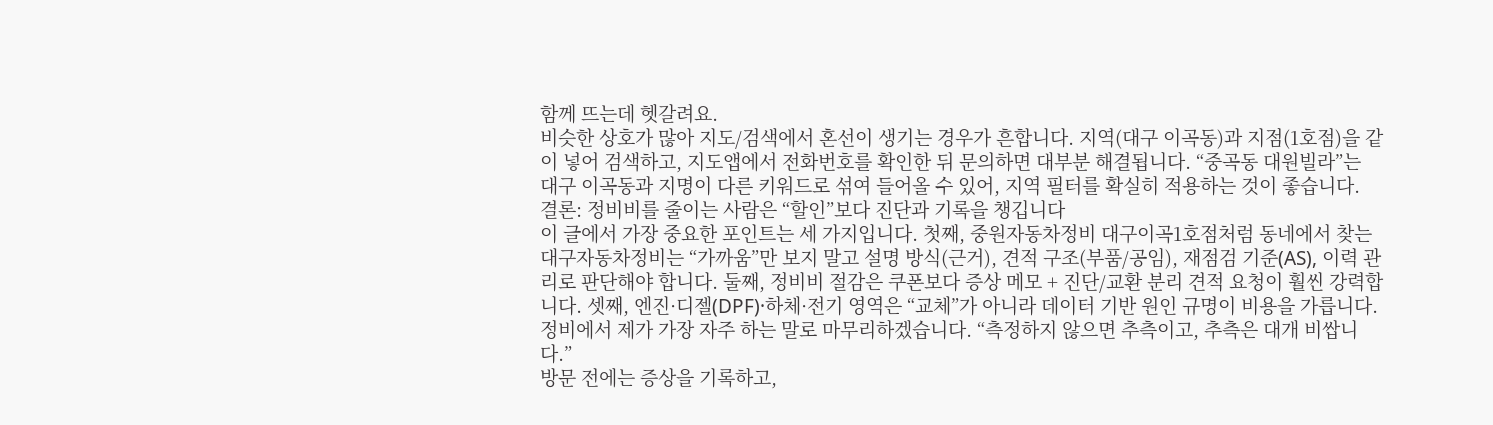함께 뜨는데 헷갈려요.
비슷한 상호가 많아 지도/검색에서 혼선이 생기는 경우가 흔합니다. 지역(대구 이곡동)과 지점(1호점)을 같이 넣어 검색하고, 지도앱에서 전화번호를 확인한 뒤 문의하면 대부분 해결됩니다. “중곡동 대원빌라”는 대구 이곡동과 지명이 다른 키워드로 섞여 들어올 수 있어, 지역 필터를 확실히 적용하는 것이 좋습니다.
결론: 정비비를 줄이는 사람은 “할인”보다 진단과 기록을 챙깁니다
이 글에서 가장 중요한 포인트는 세 가지입니다. 첫째, 중원자동차정비 대구이곡1호점처럼 동네에서 찾는 대구자동차정비는 “가까움”만 보지 말고 설명 방식(근거), 견적 구조(부품/공임), 재점검 기준(AS), 이력 관리로 판단해야 합니다. 둘째, 정비비 절감은 쿠폰보다 증상 메모 + 진단/교환 분리 견적 요청이 훨씬 강력합니다. 셋째, 엔진·디젤(DPF)·하체·전기 영역은 “교체”가 아니라 데이터 기반 원인 규명이 비용을 가릅니다.
정비에서 제가 가장 자주 하는 말로 마무리하겠습니다. “측정하지 않으면 추측이고, 추측은 대개 비쌉니다.”
방문 전에는 증상을 기록하고,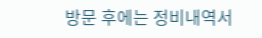방문 후에는 정비내역서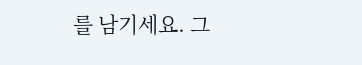를 남기세요. 그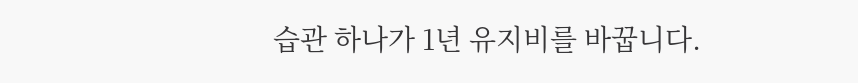습관 하나가 1년 유지비를 바꿉니다.